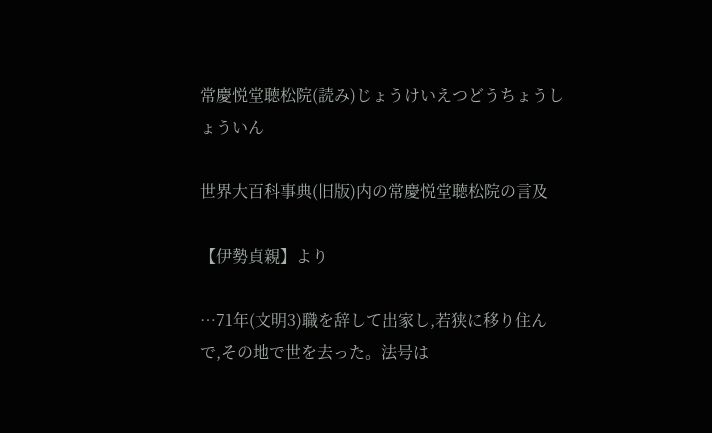常慶悦堂聴松院(読み)じょうけいえつどうちょうしょういん

世界大百科事典(旧版)内の常慶悦堂聴松院の言及

【伊勢貞親】より

…71年(文明3)職を辞して出家し,若狭に移り住んで,その地で世を去った。法号は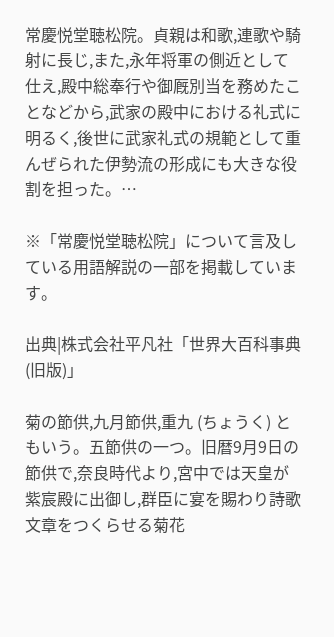常慶悦堂聴松院。貞親は和歌,連歌や騎射に長じ,また,永年将軍の側近として仕え,殿中総奉行や御厩別当を務めたことなどから,武家の殿中における礼式に明るく,後世に武家礼式の規範として重んぜられた伊勢流の形成にも大きな役割を担った。…

※「常慶悦堂聴松院」について言及している用語解説の一部を掲載しています。

出典|株式会社平凡社「世界大百科事典(旧版)」

菊の節供,九月節供,重九 (ちょうく) ともいう。五節供の一つ。旧暦9月9日の節供で,奈良時代より,宮中では天皇が紫宸殿に出御し,群臣に宴を賜わり詩歌文章をつくらせる菊花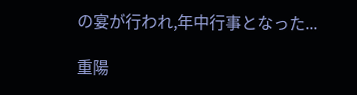の宴が行われ,年中行事となった...

重陽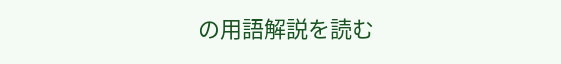の用語解説を読む